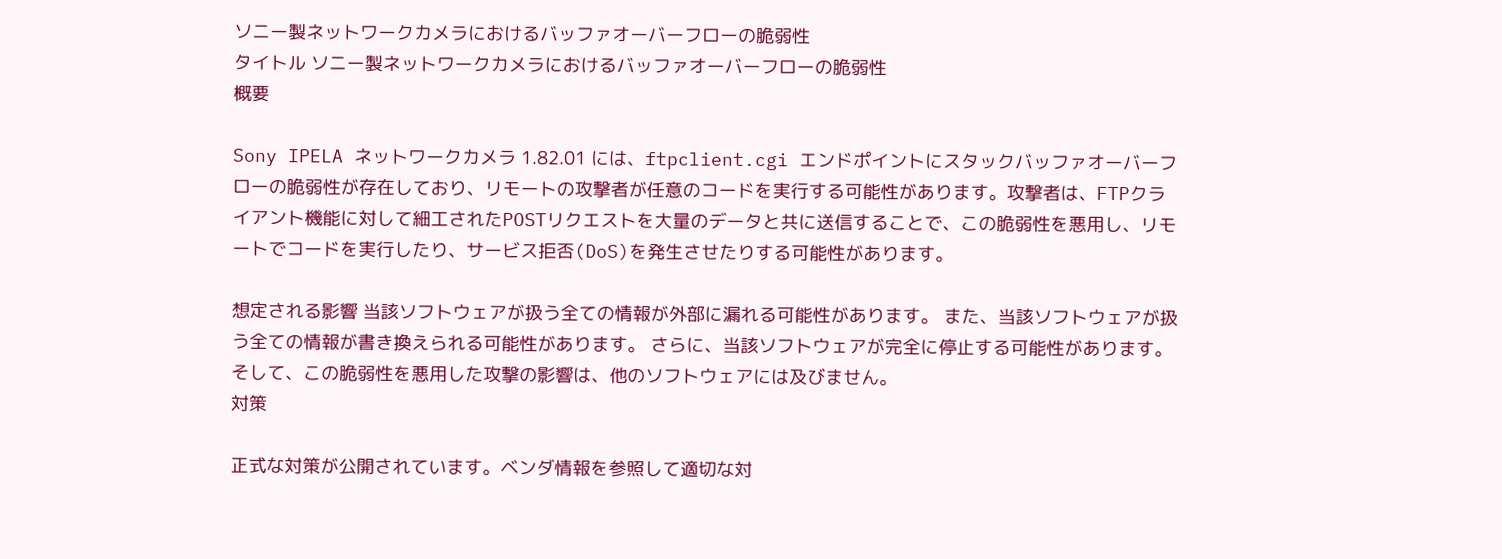ソニー製ネットワークカメラにおけるバッファオーバーフローの脆弱性
タイトル ソニー製ネットワークカメラにおけるバッファオーバーフローの脆弱性
概要

Sony IPELA ネットワークカメラ 1.82.01 には、ftpclient.cgi エンドポイントにスタックバッファオーバーフローの脆弱性が存在しており、リモートの攻撃者が任意のコードを実行する可能性があります。攻撃者は、FTPクライアント機能に対して細工されたPOSTリクエストを大量のデータと共に送信することで、この脆弱性を悪用し、リモートでコードを実行したり、サービス拒否(DoS)を発生させたりする可能性があります。

想定される影響 当該ソフトウェアが扱う全ての情報が外部に漏れる可能性があります。 また、当該ソフトウェアが扱う全ての情報が書き換えられる可能性があります。 さらに、当該ソフトウェアが完全に停止する可能性があります。 そして、この脆弱性を悪用した攻撃の影響は、他のソフトウェアには及びません。
対策

正式な対策が公開されています。ベンダ情報を参照して適切な対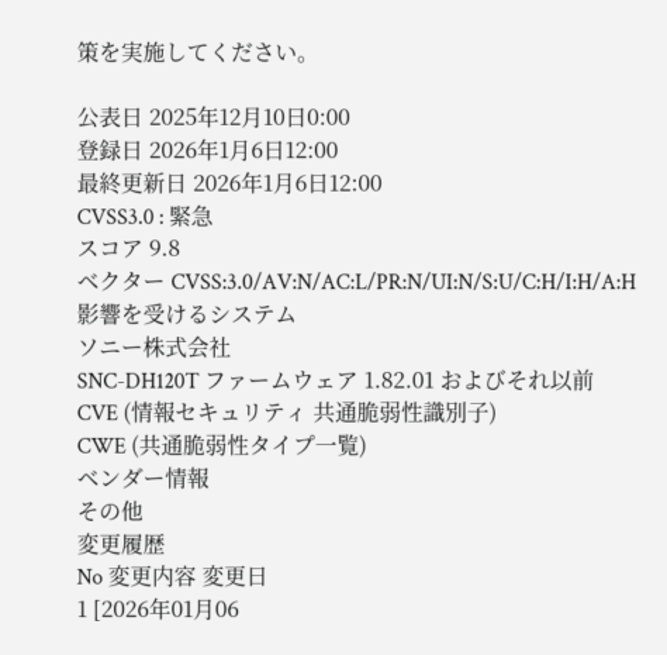策を実施してください。

公表日 2025年12月10日0:00
登録日 2026年1月6日12:00
最終更新日 2026年1月6日12:00
CVSS3.0 : 緊急
スコア 9.8
ベクター CVSS:3.0/AV:N/AC:L/PR:N/UI:N/S:U/C:H/I:H/A:H
影響を受けるシステム
ソニー株式会社
SNC-DH120T ファームウェア 1.82.01 およびそれ以前
CVE (情報セキュリティ 共通脆弱性識別子)
CWE (共通脆弱性タイプ一覧)
ベンダー情報
その他
変更履歴
No 変更内容 変更日
1 [2026年01月06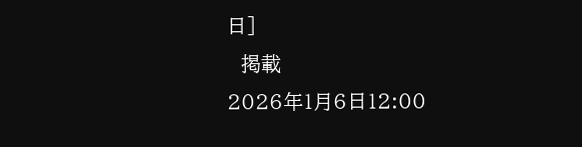日]
  掲載
2026年1月6日12:00